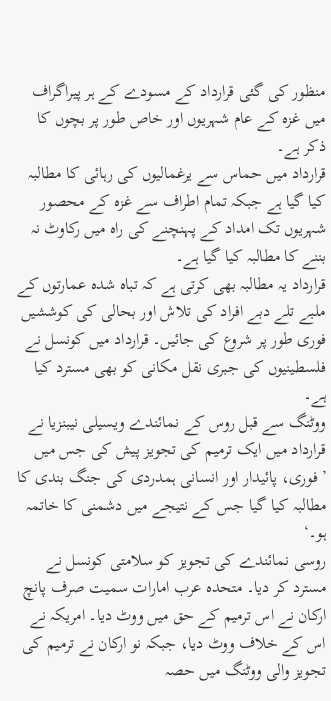منظور کی گئی قرارداد کے مسودے کے ہر پیراگراف میں غزہ کے عام شہریوں اور خاص طور پر بچوں کا ذکر ہے۔
قرارداد میں حماس سے یرغمالیوں کی رہائی کا مطالبہ کیا گیا ہے جبکہ تمام اطراف سے غزہ کے محصور شہریوں تک امداد کے پہنچنے کی راہ میں رکاوٹ نہ بننے کا مطالبہ کیا گیا ہے۔
قرارداد یہ مطالبہ بھی کرتی ہے کہ تباہ شدہ عمارتوں کے ملبے تلے دبے افراد کی تلاش اور بحالی کی کوششیں فوری طور پر شروع کی جائیں۔ قرارداد میں کونسل نے فلسطینیوں کی جبری نقل مکانی کو بھی مسترد کیا ہے۔
ووٹنگ سے قبل روس کے نمائندے ویسیلی نیبنزیا نے قرارداد میں ایک ترمیم کی تجویز پیش کی جس میں ’فوری، پائیدار اور انسانی ہمدردی کی جنگ بندی کا مطالبہ کیا گیا جس کے نتیجے میں دشمنی کا خاتمہ ہو۔‘
روسی نمائندے کی تجویز کو سلامتی کونسل نے مسترد کر دیا۔ متحدہ عرب امارات سمیت صرف پانچ ارکان نے اس ترمیم کے حق میں ووٹ دیا۔ امریکہ نے اس کے خلاف ووٹ دیا، جبکہ نو ارکان نے ترمیم کی تجویز والی ووٹنگ میں حصہ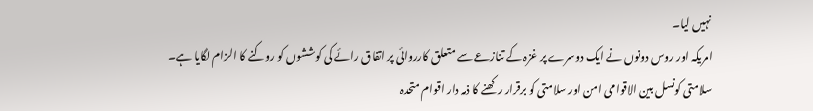نہیں لیا۔
امریکہ اور روس دونوں نے ایک دوسرے پر غزہ کے تنازعے سے متعلق کارروائی پر اتفاق رائے کی کوششوں کو روکنے کا الزام لگایا ہے۔
سلامتی کونسل بین الاقوامی امن اور سلامتی کو برقرار رکھنے کا ذمہ دار اقوام متحدہ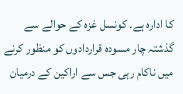کا ادارہ ہے۔ کونسل غزہ کے حوالے سے گذشتہ چار مسودہ قراردادوں کو منظور کرنے میں ناکام رہی جس سے اراکین کے درمیان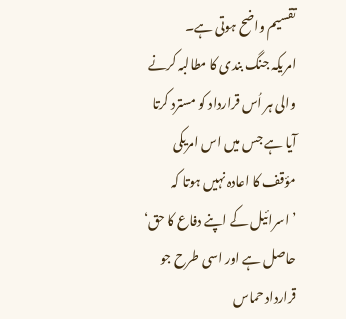تقسیم واضح ہوتی ہے۔
امریکہ جنگ بندی کا مطالبہ کرنے والی ہر اُس قرارداد کو مسترد کرتا آیا ہے جس میں اس امریکی مؤقف کا اعادہ نہیں ہوتا کہ ’اسرائیل کے اپنے دفاع کا حق‘ حاصل ہے اور اسی طرح جو قرارداد حماس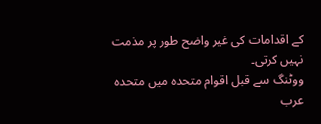کے اقدامات کی غیر واضح طور پر مذمت نہیں کرتی۔
ووٹنگ سے قبل اقوام متحدہ میں متحدہ عرب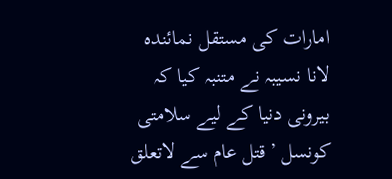امارات کی مستقل نمائندہ لانا نسیبہ نے متنبہ کیا کہ بیرونی دنیا کے لیے سلامتی کونسل ’قتل عام سے لاتعلق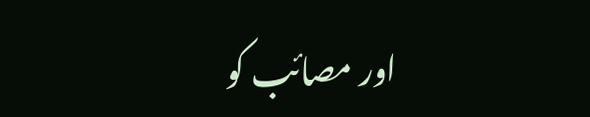اور مصائب کو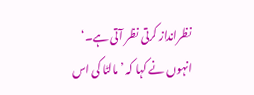نظرانداز کرتی نظر آتی ہے۔‘
انہوں نے کہا کہ ’مالٹا کی اس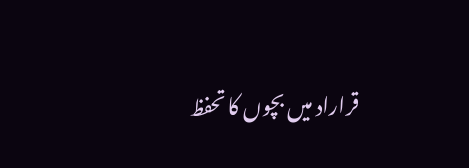قراراد میں بچوں کا تحفظ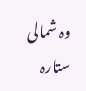وہ شمالی ستارہ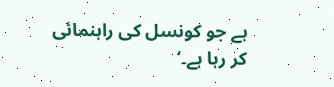ہے جو کونسل کی راہنمائی کر رہا ہے۔‘